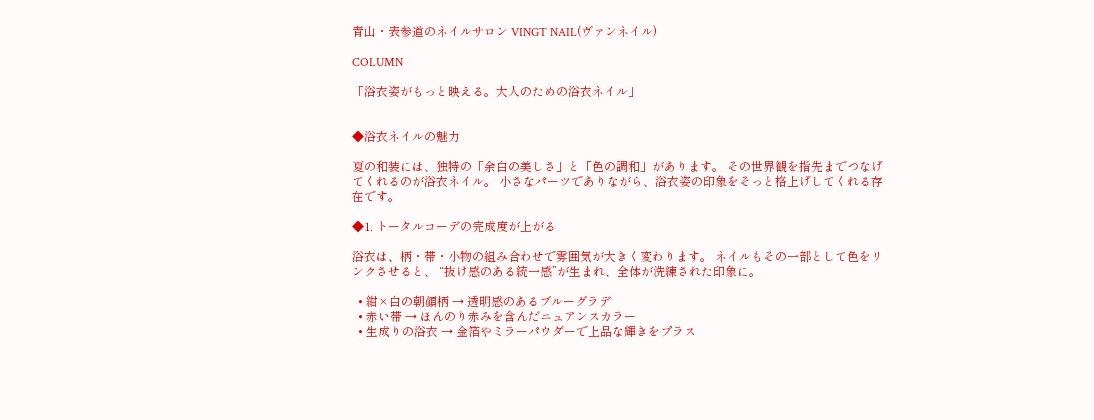青山・表参道のネイルサロン VINGT NAIL(ヴァンネイル)

COLUMN

「浴衣姿がもっと映える。大人のための浴衣ネイル」


◆浴衣ネイルの魅力

夏の和装には、独特の「余白の美しさ」と「色の調和」があります。 その世界観を指先までつなげてくれるのが浴衣ネイル。 小さなパーツでありながら、浴衣姿の印象をそっと格上げしてくれる存在です。

◆1. トータルコーデの完成度が上がる

浴衣は、柄・帯・小物の組み合わせで雰囲気が大きく変わります。 ネイルもその一部として色をリンクさせると、 “抜け感のある統一感”が生まれ、全体が洗練された印象に。

  • 紺×白の朝顔柄 → 透明感のあるブルーグラデ
  • 赤い帯 → ほんのり赤みを含んだニュアンスカラー
  • 生成りの浴衣 → 金箔やミラーパウダーで上品な輝きをプラス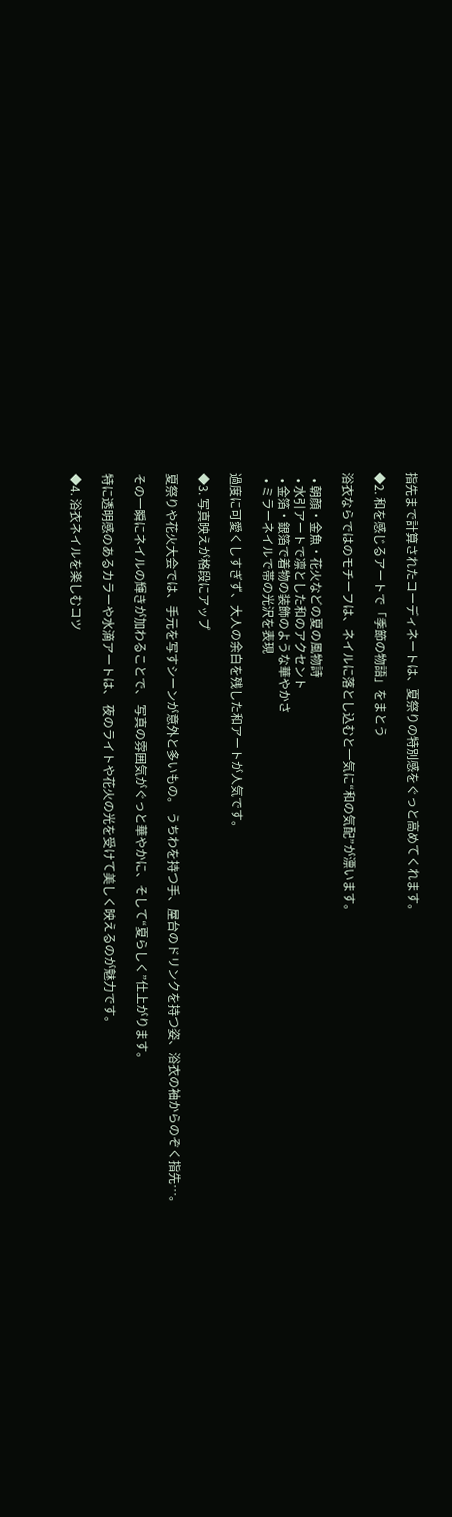指先まで計算されたコーディネートは、夏祭りの特別感をぐっと高めてくれます。

◆2. 和を感じるアートで「季節の物語」をまとう

浴衣ならではのモチーフは、ネイルに落とし込むと一気に“和の気配”が漂います。

  • 朝顔・金魚・花火などの夏の風物詩
  • 水引アートで凛とした和のアクセント
  • 金箔・銀箔で着物の装飾のような華やかさ
  • ミラーネイルで帯の光沢を表現

過度に可愛くしすぎず、大人の余白を残した和アートが人気です。

◆3. 写真映えが格段にアップ

夏祭りや花火大会では、手元を写すシーンが意外と多いもの。 うちわを持つ手、屋台のドリンクを持つ姿、浴衣の袖からのぞく指先…。

その一瞬にネイルの輝きが加わることで、 写真の雰囲気がぐっと華やかに、そして“夏らしく”仕上がります。

特に透明感のあるカラーや水滴アートは、 夜のライトや花火の光を受けて美しく映えるのが魅力です。

◆4. 浴衣ネイルを楽しむコツ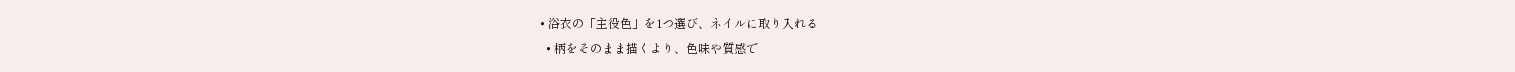• 浴衣の「主役色」を1つ選び、ネイルに取り入れる
  • 柄をそのまま描くより、色味や質感で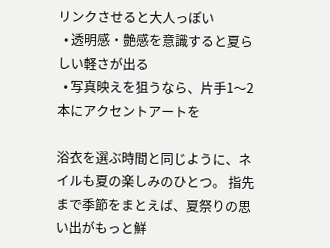リンクさせると大人っぽい
  • 透明感・艶感を意識すると夏らしい軽さが出る
  • 写真映えを狙うなら、片手1〜2本にアクセントアートを

浴衣を選ぶ時間と同じように、ネイルも夏の楽しみのひとつ。 指先まで季節をまとえば、夏祭りの思い出がもっと鮮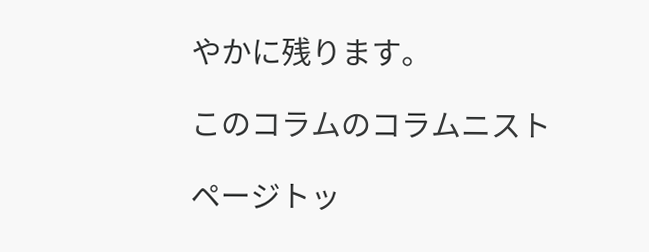やかに残ります。

このコラムのコラムニスト

ページトッ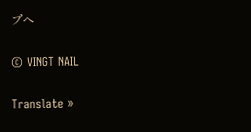プへ

© VINGT NAIL

Translate »